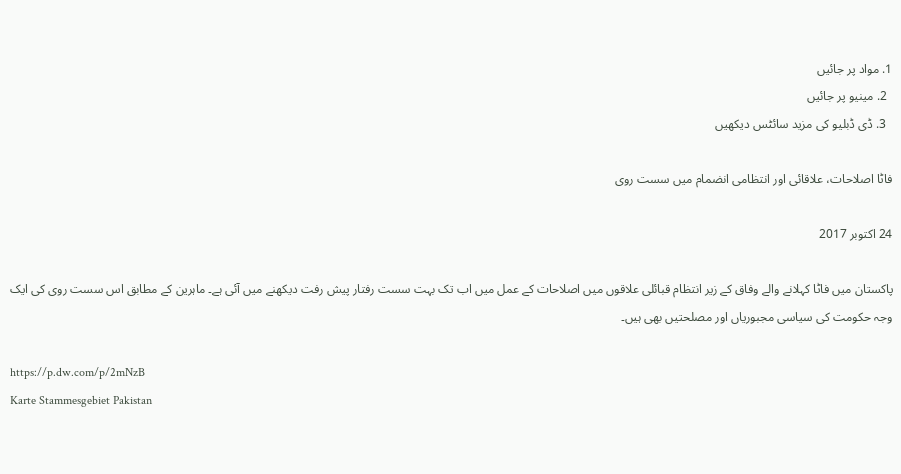1. مواد پر جائیں
  2. مینیو پر جائیں
  3. ڈی ڈبلیو کی مزید سائٹس دیکھیں

فاٹا اصلاحات، علاقائی اور انتظامی انضمام میں سست روی

24 اکتوبر 2017

پاکستان میں فاٹا کہلانے والے وفاق کے زیر انتظام قبائلی علاقوں میں اصلاحات کے عمل میں اب تک بہت سست رفتار پیش رفت دیکھنے میں آئی ہے۔ ماہرین کے مطابق اس سست روی کی ایک وجہ حکومت کی سیاسی مجبوریاں اور مصلحتیں بھی ہیں۔

https://p.dw.com/p/2mNzB
Karte Stammesgebiet Pakistan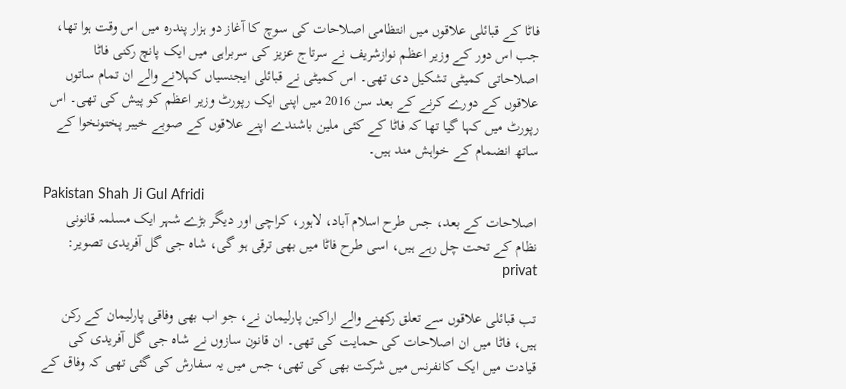فاٹا کے قبائلی علاقوں میں انتظامی اصلاحات کی سوچ کا آغاز دو ہزار پندرہ میں اس وقت ہوا تھا، جب اس دور کے وزیر اعظم نوازشریف نے سرتاج عزیز کی سربراہی میں ایک پانچ رکنی فاٹا اصلاحاتی کمیٹی تشکیل دی تھی۔ اس کمیٹی نے قبائلی ایجنسیاں کہلانے والے ان تمام ساتوں علاقوں کے دورے کرنے کے بعد سن 2016 میں اپنی ایک رپورٹ وزیر اعظم کو پیش کی تھی۔ اس رپورٹ میں کہا گیا تھا کہ فاٹا کے کئی ملین باشندے اپنے علاقوں کے صوبے خیبر پختونخوا کے ساتھ انضمام کے خواہش مند ہیں۔

Pakistan Shah Ji Gul Afridi
اصلاحات کے بعد، جس طرح اسلام آباد، لاہور، کراچی اور دیگر بڑے شہر ایک مسلمہ قانونی نظام کے تحت چل رہے ہیں، اسی طرح فاٹا میں بھی ترقی ہو گی، شاہ جی گل آفریدی تصویر: privat

تب قبائلی علاقوں سے تعلق رکھنے والے اراکین پارلیمان نے، جو اب بھی وفاقی پارلیمان کے رکن ہیں، فاٹا میں ان اصلاحات کی حمایت کی تھی۔ ان قانون سازوں نے شاہ جی گل آفریدی کی قیادت میں ایک کانفرنس میں شرکت بھی کی تھی، جس میں یہ سفارش کی گئی تھی کہ وفاق کے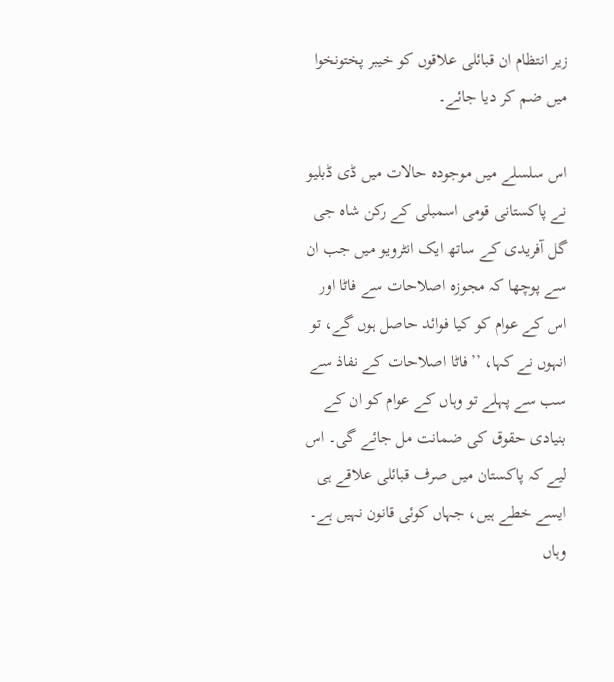زیر انتظام ان قبائلی علاقوں کو خیبر پختونخوا میں ضم کر دیا جائے۔

اس سلسلے میں موجودہ حالات میں ڈی ڈبلیو نے پاکستانی قومی اسمبلی کے رکن شاہ جی گل آفریدی کے ساتھ ایک انٹرویو میں جب ان سے پوچھا کہ مجوزہ اصلاحات سے فاٹا اور اس کے عوام کو کیا فوائد حاصل ہوں گے، تو انہوں نے کہا، ’’فاٹا اصلاحات کے نفاذ سے سب سے پہلے تو وہاں کے عوام کو ان کے بنیادی حقوق کی ضمانت مل جائے گی۔ اس لیے کہ پاکستان میں صرف قبائلی علاقے ہی ایسے خطے ہیں، جہاں کوئی قانون نہیں ہے۔ وہاں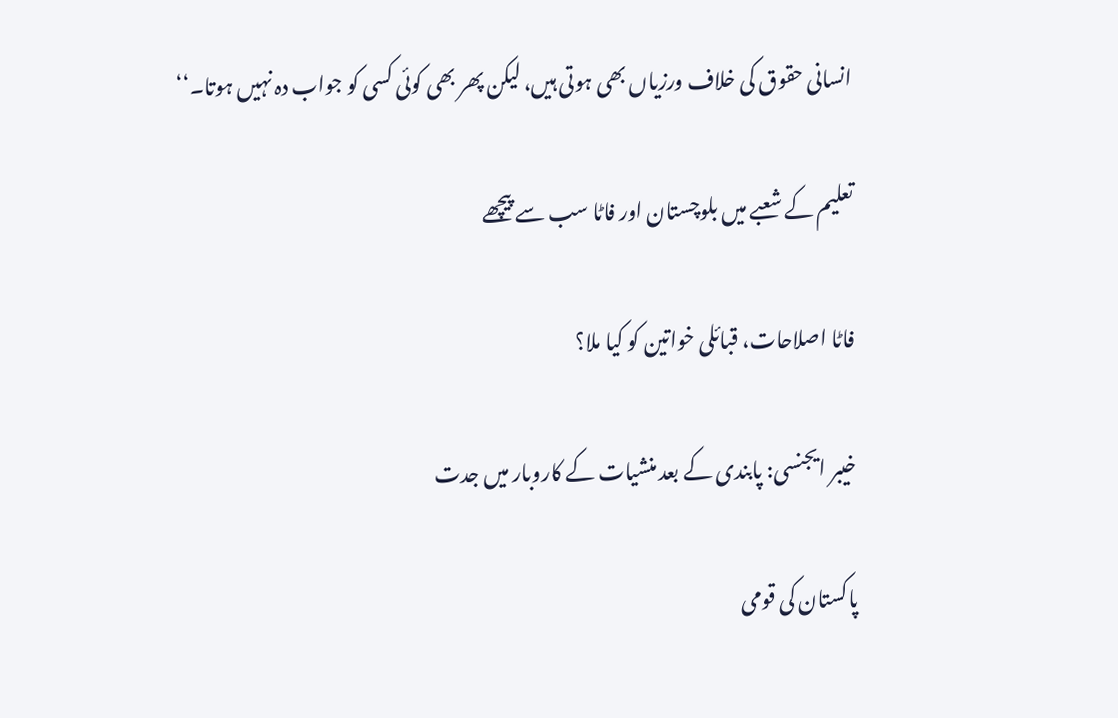انسانی حقوق کی خلاف ورزیاں بھی ہوتی ہیں، لیکن پھر بھی کوئی کسی کو جواب دہ نہیں ہوتا۔‘‘

تعلیم کے شعبے میں بلوچستان اور فاٹا سب سے پیچھے

فاٹا اصلاحات، قبائلی خواتین کو کیا ملا؟

خیبر ایجنسی: پابندی کے بعد منشیات کے کاروبار میں جدت

پاکستان کی قومی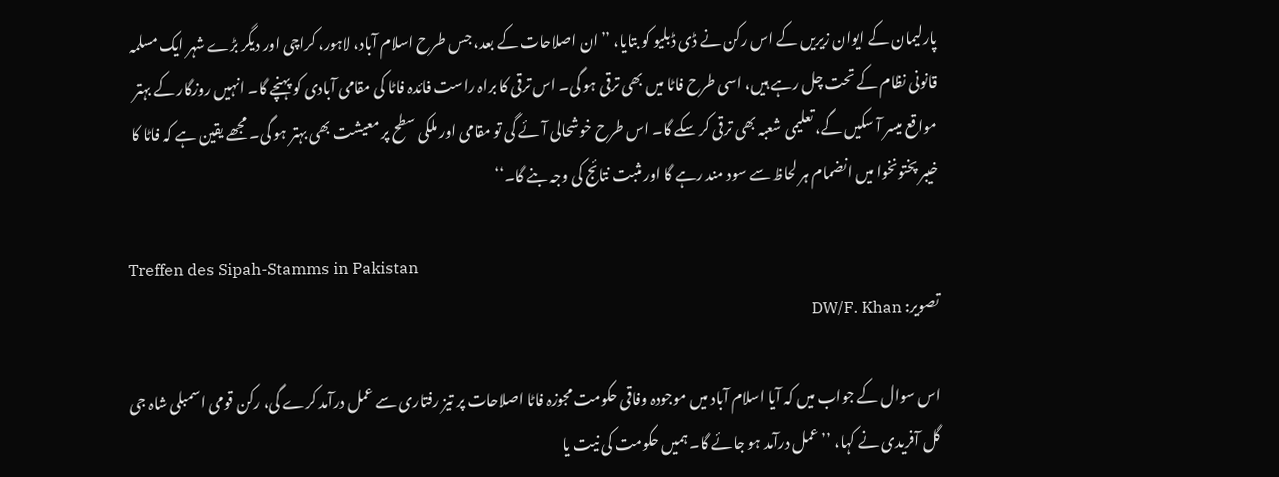پارلیمان کے ایوان زیریں کے اس رکن نے ڈی ڈبلیو کو بتایا، ’’ان اصلاحات کے بعد، جس طرح اسلام آباد، لاہور، کراچی اور دیگر بڑے شہر ایک مسلمہ قانونی نظام کے تحت چل رہے ہیں، اسی طرح فاٹا میں بھی ترقی ہو گی۔ اس ترقی کا براہ راست فائدہ فاٹا کی مقامی آبادی کو پہنچے گا۔ انہیں روزگار کے بہتر مواقع میسر آ سکیں گے، تعلیمی شعبہ بھی ترقی کر سکے گا۔ اس طرح خوشحالی آئے گی تو مقامی اور ملکی سطح پر معیشت بھی بہتر ہو گی۔ مجھے یقین ہے کہ فاٹا کا خیبر پختونخوا میں انضمام ہر لحاظ سے سود مند رہے گا اور مثبت نتائج کی وجہ بنے گا۔‘‘

Treffen des Sipah-Stamms in Pakistan
تصویر: DW/F. Khan

اس سوال کے جواب میں کہ آیا اسلام آباد میں موجودہ وفاقی حکومت مجوزہ فاٹا اصلاحات پر تیز رفتاری سے عمل درآمد کرے گی، رکن قومی اسمبلی شاہ جی گل آفریدی نے کہا، ’’عمل درآمد ہو جائے گا۔ ہمیں حکومت کی نیت یا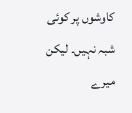کاوشوں پر کوئی شبہ نہیں۔ لیکن میرے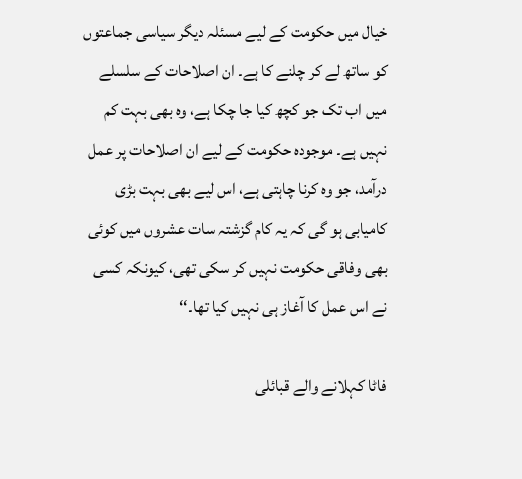خیال میں حکومت کے لیے مسئلہ دیگر سیاسی جماعتوں کو ساتھ لے کر چلنے کا ہے۔ ان اصلاحات کے سلسلے میں اب تک جو کچھ کیا جا چکا ہے، وہ بھی بہت کم نہیں ہے۔ موجودہ حکومت کے لیے ان اصلاحات پر عمل درآمد، جو وہ کرنا چاہتی ہے، اس لیے بھی بہت بڑی کامیابی ہو گی کہ یہ کام گزشتہ سات عشروں میں کوئی بھی وفاقی حکومت نہیں کر سکی تھی، کیونکہ کسی نے اس عمل کا آغاز ہی نہیں کیا تھا۔‘‘

فاٹا کہلانے والے قبائلی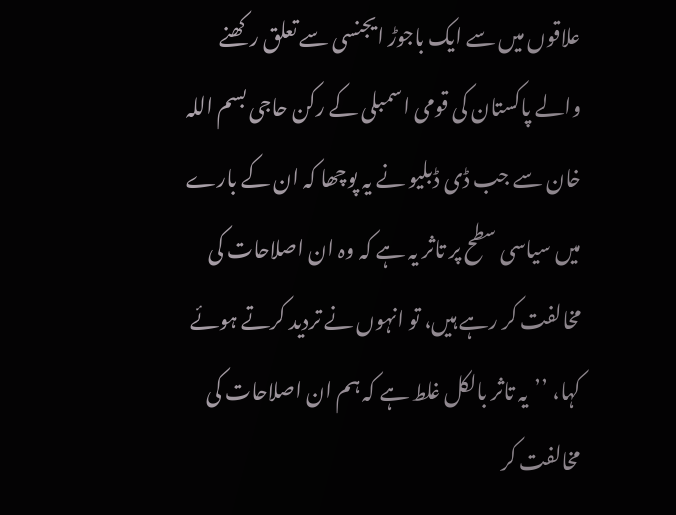علاقوں میں سے ایک باجوڑ ایجنسی سے تعلق رکھنے والے پاکستان کی قومی اسمبلی کے رکن حاجی بسم اللہ خان سے جب ڈی ڈبلیو نے یہ پوچھا کہ ان کے بارے میں سیاسی سطح پر تاثر یہ ہے کہ وہ ان اصلاحات کی مخالفت کر رہے ہیں، تو انہوں نے تردید کرتے ہوئے کہا، ’’یہ تاثر بالکل غلط ہے کہ ہم ان اصلاحات کی مخالفت کر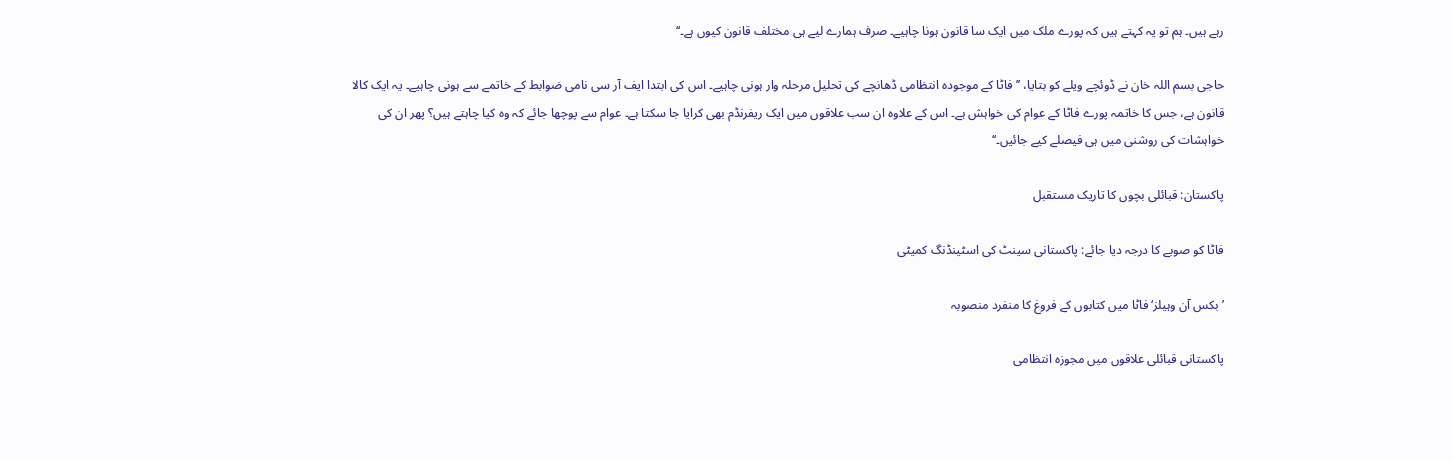رہے ہیں۔ ہم تو یہ کہتے ہیں کہ پورے ملک میں ایک سا قانون ہونا چاہیے۔ صرف ہمارے لیے ہی مختلف قانون کیوں ہے۔‘‘

حاجی بسم اللہ خان نے ڈوئچے ویلے کو بتایا، ’’فاٹا کے موجودہ انتظامی ڈھانچے کی تحلیل مرحلہ وار ہونی چاہیے۔ اس کی ابتدا ایف آر سی نامی ضوابط کے خاتمے سے ہونی چاہیے۔ یہ ایک کالا قانون ہے، جس کا خاتمہ پورے فاٹا کے عوام کی خواہش ہے۔ اس کے علاوہ ان سب علاقوں میں ایک ریفرنڈم بھی کرایا جا سکتا ہے۔ عوام سے پوچھا جائے کہ وہ کیا چاہتے ہیں؟ پھر ان کی خواہشات کی روشنی میں ہی فیصلے کیے جائیں۔‘‘

پاکستان: قبائلی بچوں کا تاریک مستقبل

فاٹا کو صوبے کا درجہ دیا جائے: پاکستانی سینٹ کی اسٹینڈنگ کمیٹی

’بکس آن وہیلز‘ فاٹا میں کتابوں کے فروغ کا منفرد منصوبہ

پاکستانی قبائلی علاقوں میں مجوزہ انتظامی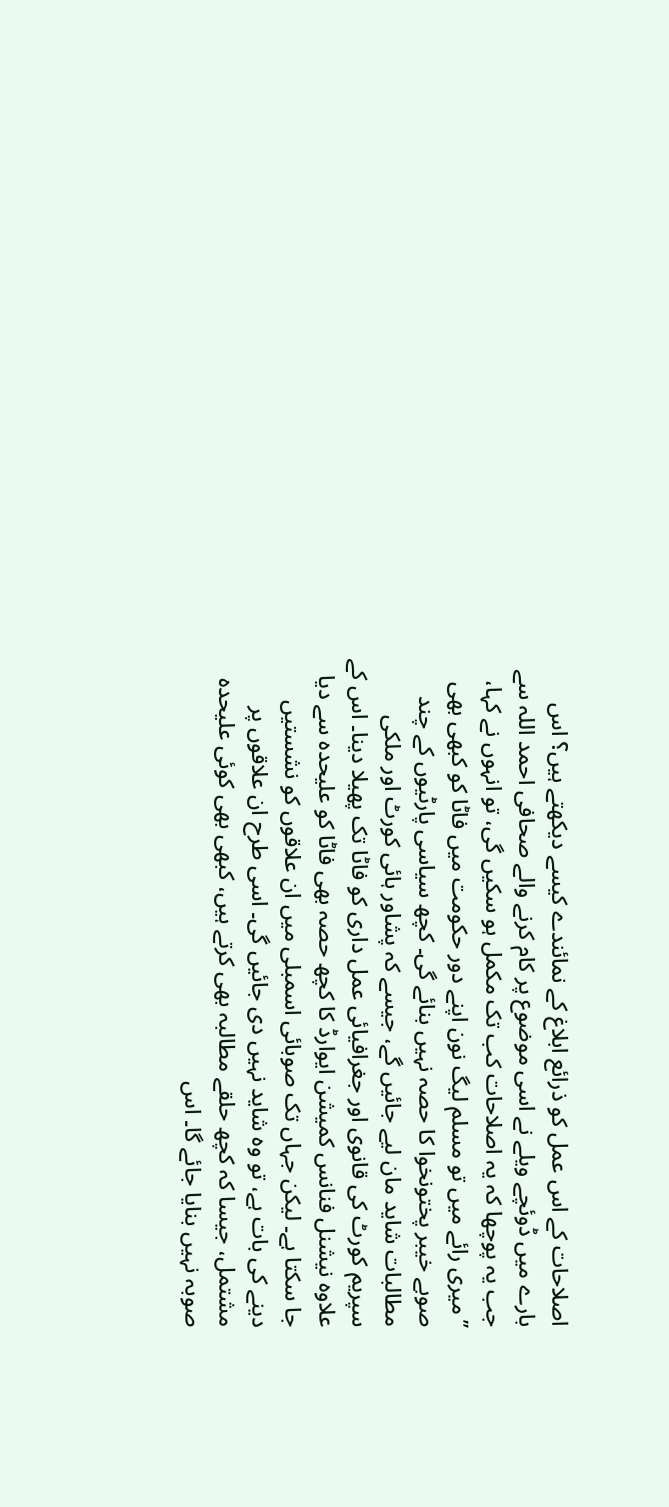اصلاحات کے اس عمل کو ذرائع ابلاغ کے نمائندے کیسے دیکھتے ہیں؟ اس بارے میں ڈوئچے ویلے نے اسی موضوع پر کام کرنے والے صحافی احمد اللہ سے جب یہ پوچھا کہ یہ اصلاحات کب تک مکمل ہو سکیں گی، تو انہوں نے کہا، ’’میری رائے میں تو مسلم لیگ نون اپنے دور حکومت میں فاٹا کو کبھی بھی صوبے خیبر پختونخوا کا حصہ نہیں بنائے گی۔ کچھ سیاسی پارٹیوں کے چند مطالبات شاید مان لیے جائیں گے، جیسے کہ پشاور ہائی کورٹ اور ملکی سپریم کورٹ کی قانوی اور جغرافیائی عمل داری کو فاٹا تک پھیلا دینا۔ اس کے علاوہ نیشنل فنانس کمیشن ایوارڈ کا کچھ حصہ بھی فاٹا کو علیحدہ سے دیا جا سکتا ہے۔ لیکن جہاں تک صوبائی اسمبلی میں ان علاقوں کو نشستیں دینے کی بات ہے، تو وہ شاید نہیں دی جائیں گی۔ اسی طرح ان علاقوں پر مشتمل، جیسا کہ کچھ حلقے مطالبہ بھی کرتے ہیں، کبھی بھی کوئی علیحدہ صوبہ نہیں بنایا جائے گا۔ اس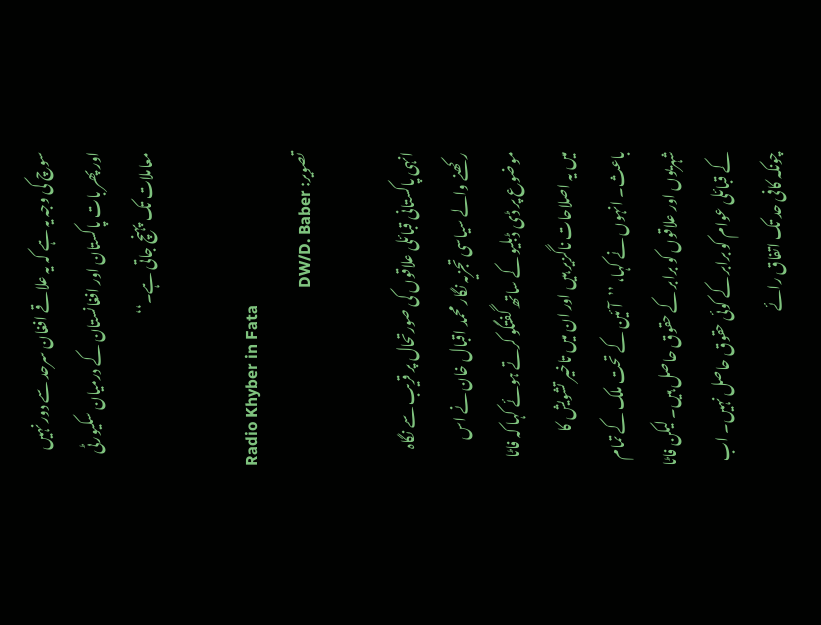سوچ کی وجہ یہ ہے کہ یہ علاقے افغان سرحد سے دور نہیں اور پھر بات پاکستان اور افغانستان کے درمیان سکیورٹی معاملات تک پہنچ جاتی ہے۔‘‘

Radio Khyber in Fata
تصویر: DW/D. Baber

انہی پاکستانی قبائلی علاقوں کی صورتحال پر قریب سے نگاہ رکھنے والے سیاسی تجزیہ نگار محمد اقبال خان نے اس موضوع پر ڈی ڈبلیو کے ساتھ گفتگو کرتے ہوئے کہا کہ فاٹا میں یہ اصلاحات ناگزیر ہیں اور ان میں تاخیر تشویش کا باعث۔ انہوں نے کہا، ’’آئین کے تحت ملک کے تمام شہریوں اور علاقوں کو برابر کے حقوق حاصل ہیں۔ لیکن فاٹا کے قبائلی عوام کو برابر کے کوئی حقوق حاصل نہیں۔ اب چونکہ کافی حد تک اتفاق رائے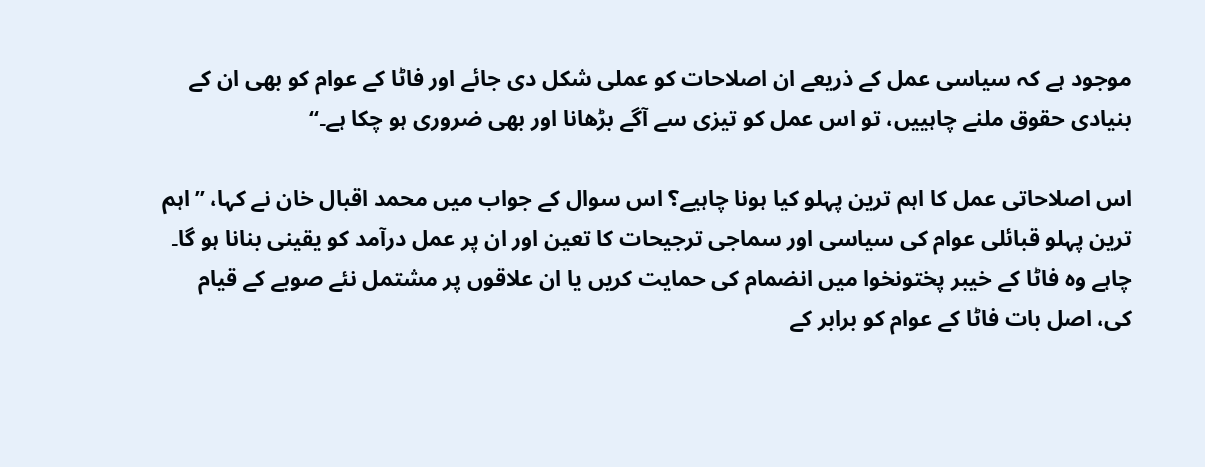موجود ہے کہ سیاسی عمل کے ‌ذریعے ان اصلاحات کو عملی شکل دی جائے اور فاٹا کے عوام کو بھی ان کے بنیادی حقوق ملنے چاہییں، تو اس عمل کو تیزی سے آگے بڑھانا اور بھی ضروری ہو چکا ہے۔‘‘

اس اصلاحاتی عمل کا اہم ترین پہلو کیا ہونا چاہیے؟ اس سوال کے جواب میں محمد اقبال خان نے کہا، ’’اہم ترین پہلو قبائلی عوام کی سیاسی اور سماجی ترجیحات کا تعین اور ان پر عمل درآمد کو یقینی بنانا ہو گا۔ چاہے وہ فاٹا کے خیبر پختونخوا میں انضمام کی حمایت کریں یا ان علاقوں پر مشتمل نئے صوبے کے قیام کی، اصل بات فاٹا کے عوام کو برابر کے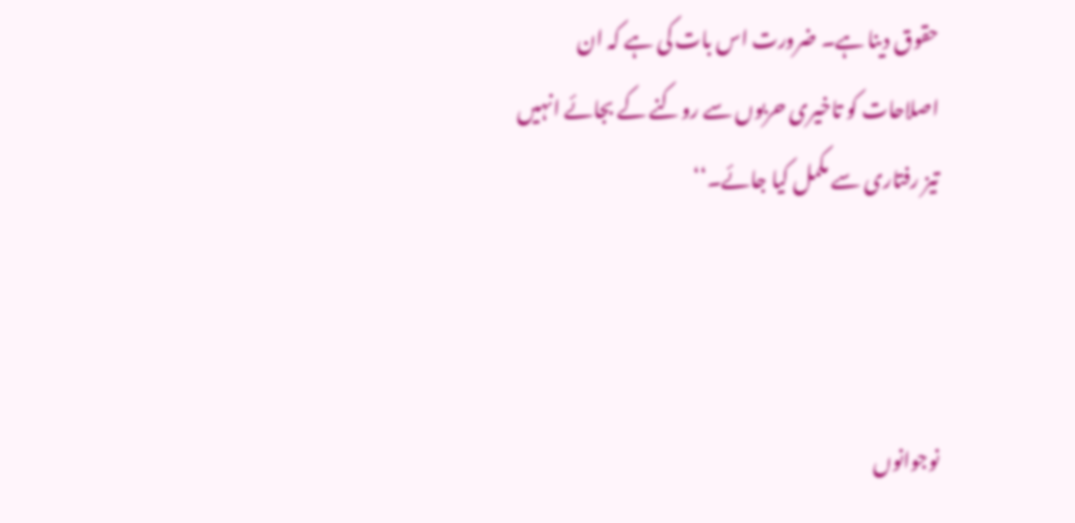حقوق دینا ہے۔ ضرورت اس بات کی ہے کہ ان اصلاحات کو تاخیری حربوں سے روکنے کے بجائے انہیں تیز رفتاری سے مکمل کیا جائے۔‘‘



نوجوانوں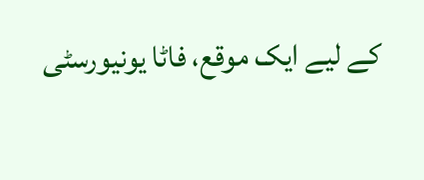کے ليے ايک موقع، فاٹا يونيورسٹی